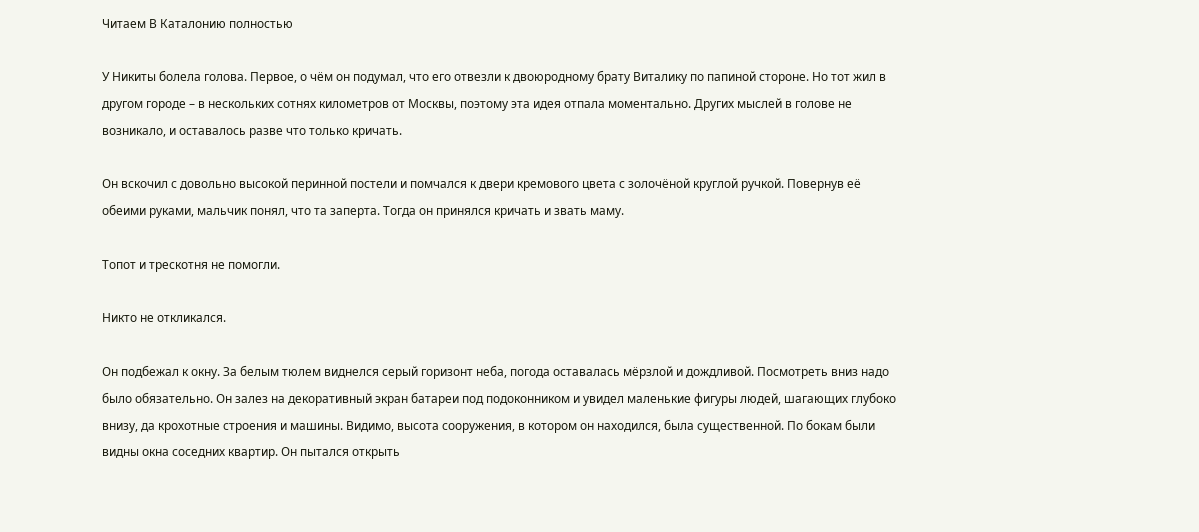Читаем В Каталонию полностью

У Никиты болела голова. Первое, о чём он подумал, что его отвезли к двоюродному брату Виталику по папиной стороне. Но тот жил в другом городе – в нескольких сотнях километров от Москвы, поэтому эта идея отпала моментально. Других мыслей в голове не возникало, и оставалось разве что только кричать.

Он вскочил с довольно высокой перинной постели и помчался к двери кремового цвета с золочёной круглой ручкой. Повернув её обеими руками, мальчик понял, что та заперта. Тогда он принялся кричать и звать маму.

Топот и трескотня не помогли.

Никто не откликался.

Он подбежал к окну. За белым тюлем виднелся серый горизонт неба, погода оставалась мёрзлой и дождливой. Посмотреть вниз надо было обязательно. Он залез на декоративный экран батареи под подоконником и увидел маленькие фигуры людей, шагающих глубоко внизу, да крохотные строения и машины. Видимо, высота сооружения, в котором он находился, была существенной. По бокам были видны окна соседних квартир. Он пытался открыть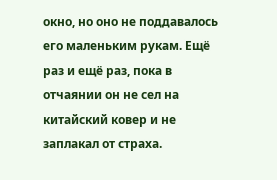окно, но оно не поддавалось его маленьким рукам. Ещё раз и ещё раз, пока в отчаянии он не сел на китайский ковер и не заплакал от страха.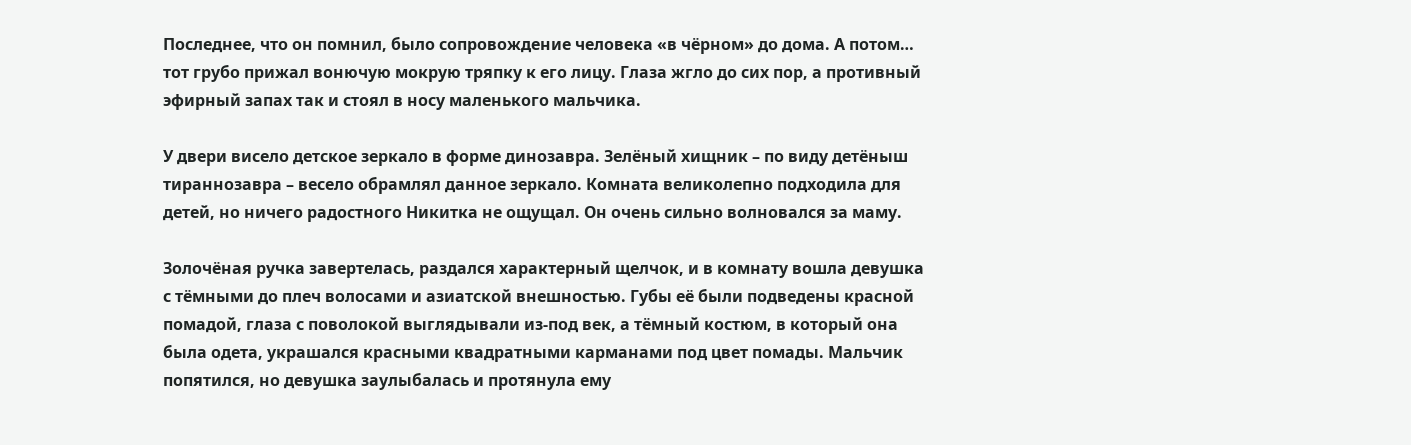Последнее, что он помнил, было сопровождение человека «в чёрном» до дома. А потом… тот грубо прижал вонючую мокрую тряпку к его лицу. Глаза жгло до сих пор, а противный эфирный запах так и стоял в носу маленького мальчика.

У двери висело детское зеркало в форме динозавра. Зелёный хищник – по виду детёныш тираннозавра – весело обрамлял данное зеркало. Комната великолепно подходила для детей, но ничего радостного Никитка не ощущал. Он очень сильно волновался за маму.

Золочёная ручка завертелась, раздался характерный щелчок, и в комнату вошла девушка с тёмными до плеч волосами и азиатской внешностью. Губы её были подведены красной помадой, глаза с поволокой выглядывали из-под век, а тёмный костюм, в который она была одета, украшался красными квадратными карманами под цвет помады. Мальчик попятился, но девушка заулыбалась и протянула ему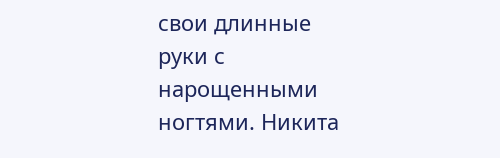свои длинные руки с нарощенными ногтями. Никита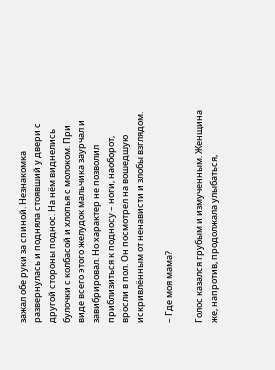зажал обе руки за спиной. Незнакомка развернулась и подняла стоявший у двери с другой стороны поднос. На нём виднелись булочки с колбасой и хлопья с молоком. При виде всего этого желудок мальчика заурчал и завибрировал. Но характер не позволил приблизиться к подносу – ноги, наоборот, вросли в пол. Он посмотрел на вошедшую искривлённым от ненависти и злобы взглядом.

– Где моя мама?

Голос казался грубым и измученным. Женщина же, напротив, продолжала улыбаться,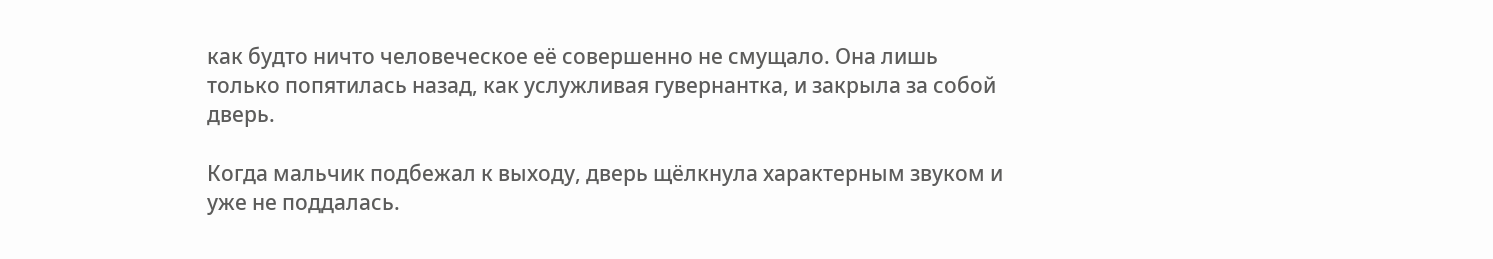как будто ничто человеческое её совершенно не смущало. Она лишь только попятилась назад, как услужливая гувернантка, и закрыла за собой дверь.

Когда мальчик подбежал к выходу, дверь щёлкнула характерным звуком и уже не поддалась.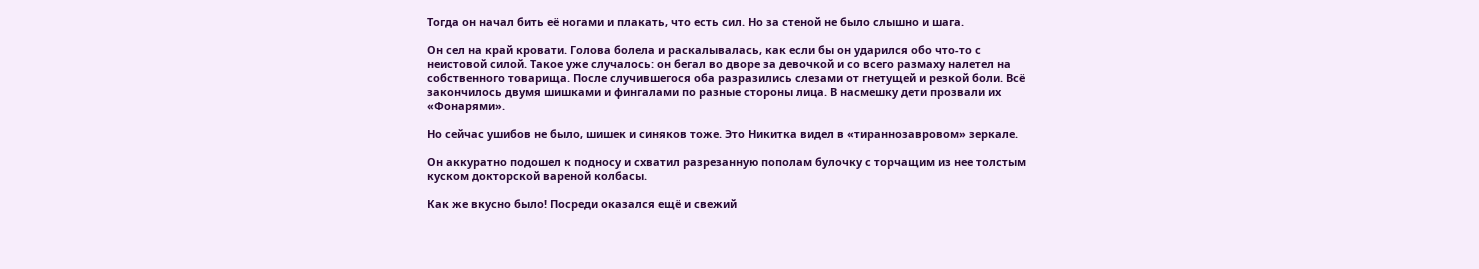Тогда он начал бить её ногами и плакать, что есть сил. Но за стеной не было слышно и шага.

Он сел на край кровати. Голова болела и раскалывалась, как если бы он ударился обо что-то с неистовой силой. Такое уже случалось: он бегал во дворе за девочкой и со всего размаху налетел на собственного товарища. После случившегося оба разразились слезами от гнетущей и резкой боли. Всё закончилось двумя шишками и фингалами по разные стороны лица. В насмешку дети прозвали их «Фонарями».

Но сейчас ушибов не было, шишек и синяков тоже. Это Никитка видел в «тираннозавровом» зеркале.

Он аккуратно подошел к подносу и схватил разрезанную пополам булочку с торчащим из нее толстым куском докторской вареной колбасы.

Как же вкусно было! Посреди оказался ещё и свежий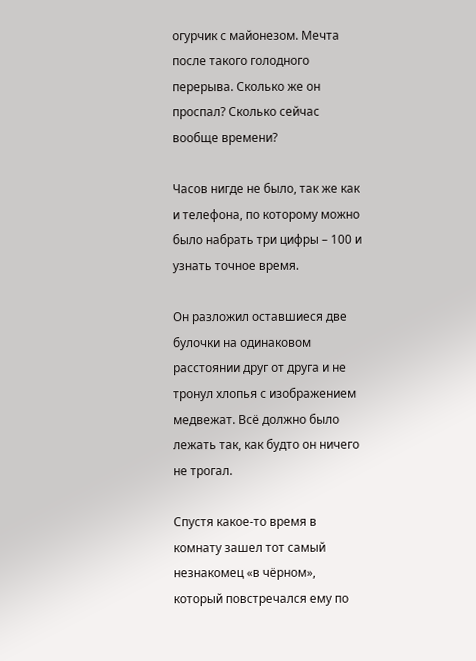огурчик с майонезом. Мечта после такого голодного перерыва. Сколько же он проспал? Сколько сейчас вообще времени?

Часов нигде не было, так же как и телефона, по которому можно было набрать три цифры – 100 и узнать точное время.

Он разложил оставшиеся две булочки на одинаковом расстоянии друг от друга и не тронул хлопья с изображением медвежат. Всё должно было лежать так, как будто он ничего не трогал.

Спустя какое-то время в комнату зашел тот самый незнакомец «в чёрном», который повстречался ему по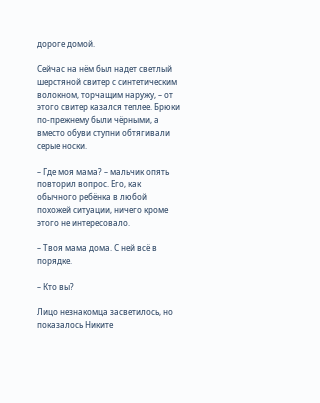дороге домой.

Сейчас на нём был надет светлый шерстяной свитер с синтетическим волокном, торчащим наружу, – от этого свитер казался теплее. Брюки по-прежнему были чёрными, а вместо обуви ступни обтягивали серые носки.

– Где моя мама? – мальчик опять повторил вопрос. Его, как обычного ребёнка в любой похожей ситуации, ничего кроме этого не интересовало.

– Твоя мама дома. С ней всё в порядке.

– Кто вы?

Лицо незнакомца засветилось, но показалось Никите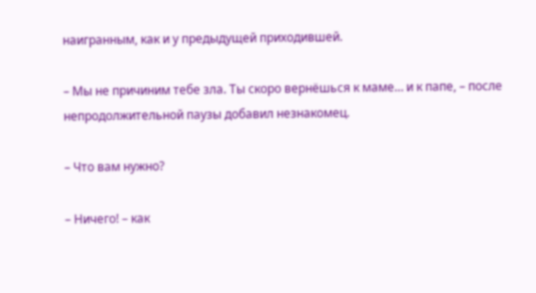наигранным, как и у предыдущей приходившей.

– Мы не причиним тебе зла. Ты скоро вернёшься к маме… и к папе, – после непродолжительной паузы добавил незнакомец.

– Что вам нужно?

– Ничего! – как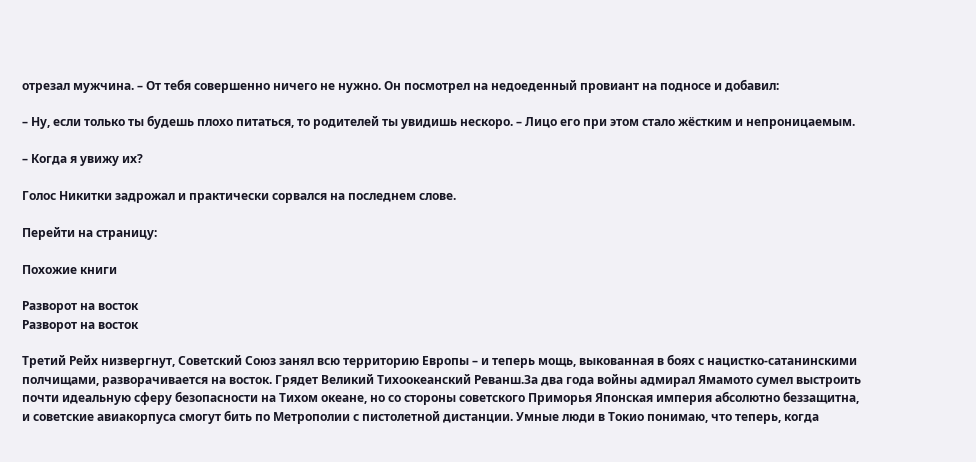отрезал мужчина. – От тебя совершенно ничего не нужно. Он посмотрел на недоеденный провиант на подносе и добавил:

– Ну, если только ты будешь плохо питаться, то родителей ты увидишь нескоро. – Лицо его при этом стало жёстким и непроницаемым.

– Когда я увижу их?

Голос Никитки задрожал и практически сорвался на последнем слове.

Перейти на страницу:

Похожие книги

Разворот на восток
Разворот на восток

Третий Рейх низвергнут, Советский Союз занял всю территорию Европы – и теперь мощь, выкованная в боях с нацистко-сатанинскими полчищами, разворачивается на восток. Грядет Великий Тихоокеанский Реванш.За два года войны адмирал Ямамото сумел выстроить почти идеальную сферу безопасности на Тихом океане, но со стороны советского Приморья Японская империя абсолютно беззащитна, и советские авиакорпуса смогут бить по Метрополии с пистолетной дистанции. Умные люди в Токио понимаю, что теперь, когда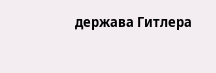держава Гитлера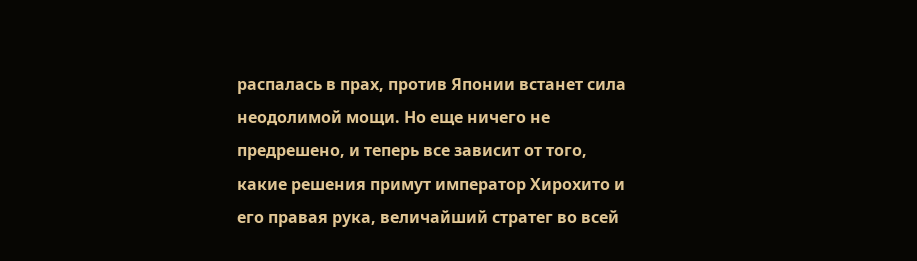распалась в прах, против Японии встанет сила неодолимой мощи. Но еще ничего не предрешено, и теперь все зависит от того, какие решения примут император Хирохито и его правая рука, величайший стратег во всей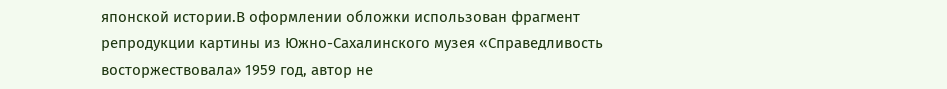японской истории.В оформлении обложки использован фрагмент репродукции картины из Южно-Сахалинского музея «Справедливость восторжествовала» 1959 год, автор не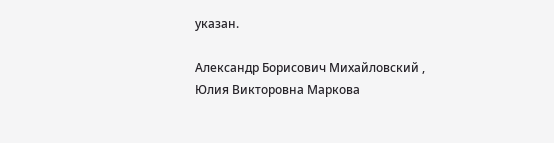указан.

Александр Борисович Михайловский , Юлия Викторовна Маркова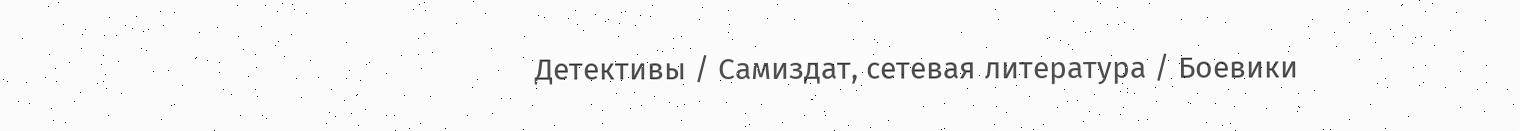Детективы / Самиздат, сетевая литература / Боевики